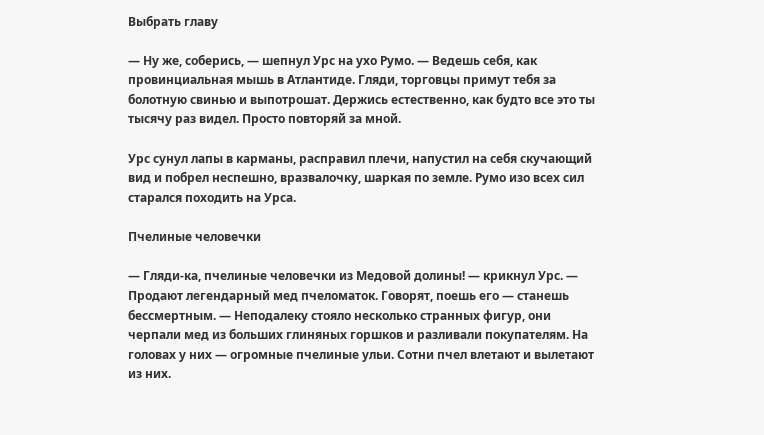Выбрать главу

— Ну же, соберись, — шепнул Урс на ухо Румо. — Ведешь себя, как провинциальная мышь в Атлантиде. Гляди, торговцы примут тебя за болотную свинью и выпотрошат. Держись естественно, как будто все это ты тысячу раз видел. Просто повторяй за мной.

Урс сунул лапы в карманы, расправил плечи, напустил на себя скучающий вид и побрел неспешно, вразвалочку, шаркая по земле. Румо изо всех сил старался походить на Урса.

Пчелиные человечки

— Гляди-ка, пчелиные человечки из Медовой долины! — крикнул Урс. — Продают легендарный мед пчеломаток. Говорят, поешь его — станешь бессмертным. — Неподалеку стояло несколько странных фигур, они черпали мед из больших глиняных горшков и разливали покупателям. На головах у них — огромные пчелиные ульи. Сотни пчел влетают и вылетают из них.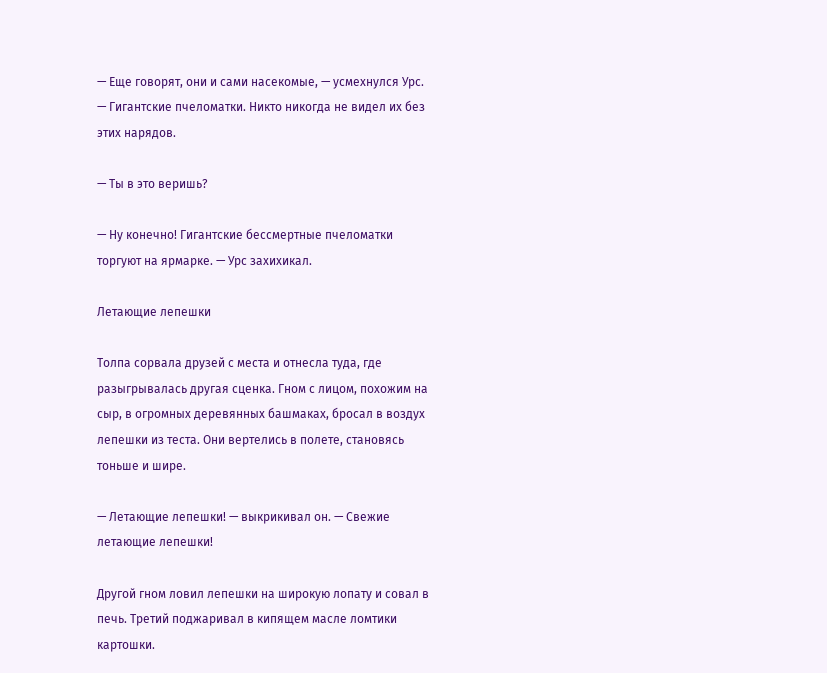— Еще говорят, они и сами насекомые, — усмехнулся Урс. — Гигантские пчеломатки. Никто никогда не видел их без этих нарядов.

— Ты в это веришь?

— Ну конечно! Гигантские бессмертные пчеломатки торгуют на ярмарке. — Урс захихикал.

Летающие лепешки

Толпа сорвала друзей с места и отнесла туда, где разыгрывалась другая сценка. Гном с лицом, похожим на сыр, в огромных деревянных башмаках, бросал в воздух лепешки из теста. Они вертелись в полете, становясь тоньше и шире.

— Летающие лепешки! — выкрикивал он. — Свежие летающие лепешки!

Другой гном ловил лепешки на широкую лопату и совал в печь. Третий поджаривал в кипящем масле ломтики картошки.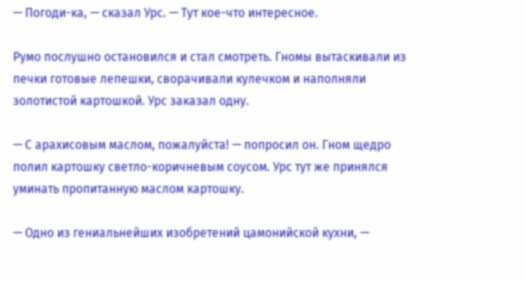— Погоди-ка, — сказал Урс. — Тут кое-что интересное.

Румо послушно остановился и стал смотреть. Гномы вытаскивали из печки готовые лепешки, сворачивали кулечком и наполняли золотистой картошкой. Урс заказал одну.

— С арахисовым маслом, пожалуйста! — попросил он. Гном щедро полил картошку светло-коричневым соусом. Урс тут же принялся уминать пропитанную маслом картошку.

— Одно из гениальнейших изобретений цамонийской кухни, —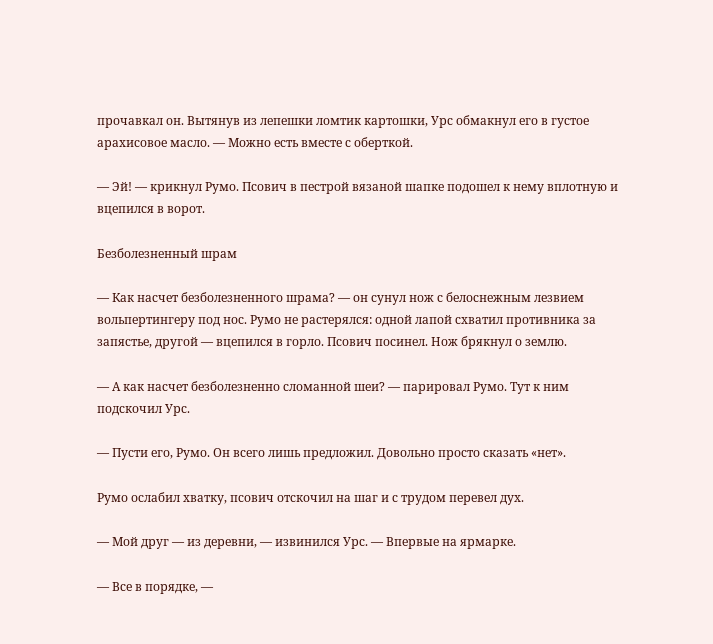прочавкал он. Вытянув из лепешки ломтик картошки, Урс обмакнул его в густое арахисовое масло. — Можно есть вместе с оберткой.

— Эй! — крикнул Румо. Псович в пестрой вязаной шапке подошел к нему вплотную и вцепился в ворот.

Безболезненный шрам

— Как насчет безболезненного шрама? — он сунул нож с белоснежным лезвием вольпертингеру под нос. Румо не растерялся: одной лапой схватил противника за запястье, другой — вцепился в горло. Псович посинел. Нож брякнул о землю.

— А как насчет безболезненно сломанной шеи? — парировал Румо. Тут к ним подскочил Урс.

— Пусти его, Румо. Он всего лишь предложил. Довольно просто сказать «нет».

Румо ослабил хватку, псович отскочил на шаг и с трудом перевел дух.

— Мой друг — из деревни, — извинился Урс. — Впервые на ярмарке.

— Все в порядке, —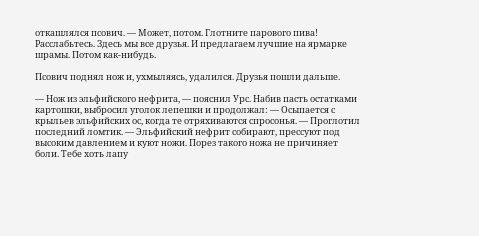откашлялся псович. — Может, потом. Глотните парового пива! Расслабьтесь. Здесь мы все друзья. И предлагаем лучшие на ярмарке шрамы. Потом как-нибудь.

Псович поднял нож и, ухмыляясь, удалился. Друзья пошли дальше.

— Нож из эльфийского нефрита, — пояснил Урс. Набив пасть остатками картошки, выбросил уголок лепешки и продолжал: — Осыпается с крыльев эльфийских ос, когда те отряхиваются спросонья. — Проглотил последний ломтик. — Эльфийский нефрит собирают, прессуют под высоким давлением и куют ножи. Порез такого ножа не причиняет боли. Тебе хоть лапу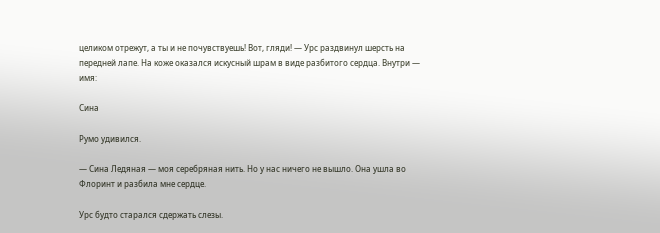целиком отрежут, а ты и не почувствуешь! Вот, гляди! — Урс раздвинул шерсть на передней лапе. На коже оказался искусный шрам в виде разбитого сердца. Внутри — имя:

Сина

Румо удивился.

— Сина Ледяная — моя серебряная нить. Но у нас ничего не вышло. Она ушла во Флоринт и разбила мне сердце.

Урс будто старался сдержать слезы.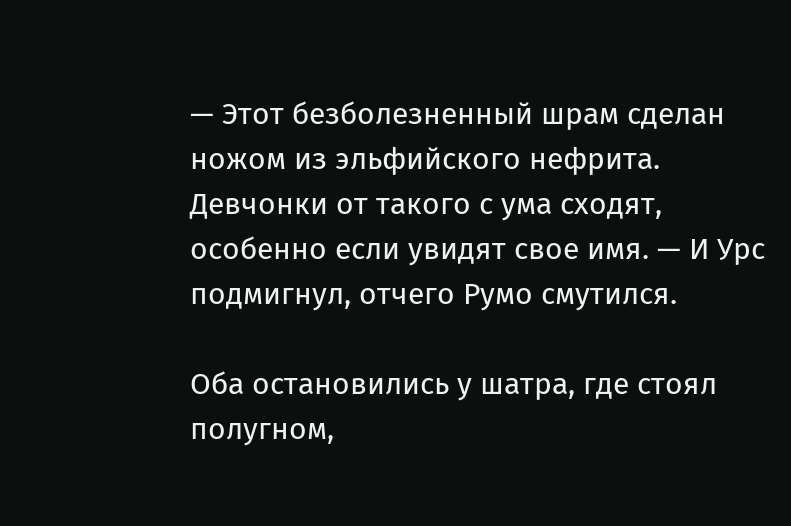— Этот безболезненный шрам сделан ножом из эльфийского нефрита. Девчонки от такого с ума сходят, особенно если увидят свое имя. — И Урс подмигнул, отчего Румо смутился.

Оба остановились у шатра, где стоял полугном,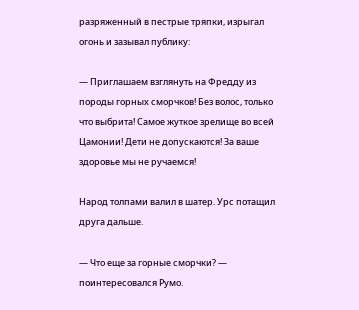разряженный в пестрые тряпки, изрыгал огонь и зазывал публику:

— Приглашаем взглянуть на Фредду из породы горных сморчков! Без волос, только что выбрита! Самое жуткое зрелище во всей Цамонии! Дети не допускаются! За ваше здоровье мы не ручаемся!

Народ толпами валил в шатер. Урс потащил друга дальше.

— Что еще за горные сморчки? — поинтересовался Румо.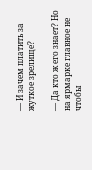— И зачем платить за жуткое зрелище?

— Да кто ж его знает? Но на ярмарке главное не чтобы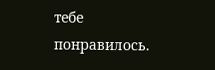тебе понравилось.